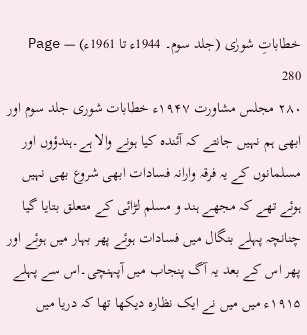خطاباتِ شورٰی (جلد سوم۔ 1944ء تا 1961ء) — Page 280
۲۸۰ مجلس مشاورت ۱۹۴۷ء خطابات شوری جلد سوم اور ابھی ہم نہیں جانتے کہ آئندہ کیا ہونے والا ہے۔ہندؤوں اور مسلمانوں کے یہ فرقہ وارانہ فسادات ابھی شروع بھی نہیں ہوئے تھے کہ مجھے ہند و مسلم لڑائی کے متعلق بتایا گیا چنانچہ پہلے بنگال میں فسادات ہوئے پھر بہار میں ہوئے اور پھر اس کے بعد یہ آگ پنجاب میں آپہنچی۔اس سے پہلے ۱۹۱۵ء میں میں نے ایک نظارہ دیکھا تھا کہ دریا میں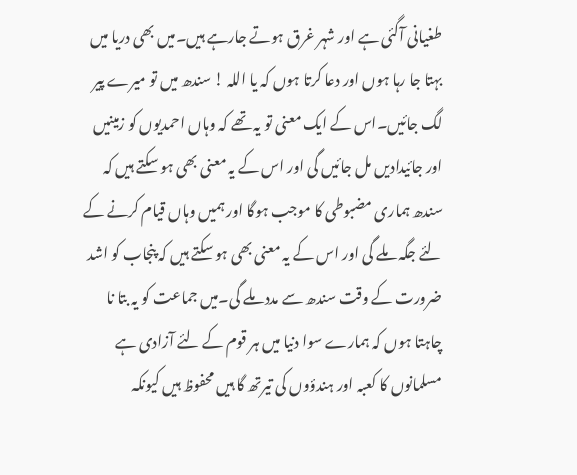طغیانی آگئی ہے اور شہر غرق ہوتے جارہے ہیں۔میں بھی دریا میں بہتا جا رہا ہوں اور دعا کرتا ہوں کہ یا اللہ ! سندھ میں تو میرے پیر لگ جائیں۔اس کے ایک معنی تو یہ تھے کہ وہاں احمدیوں کو زمینیں اور جائیدادیں مل جائیں گی اور اس کے یہ معنی بھی ہو سکتے ہیں کہ سندھ ہماری مضبوطی کا موجب ہوگا اور ہمیں وہاں قیام کرنے کے لئے جگہ ملے گی اور اس کے یہ معنی بھی ہو سکتے ہیں کہ پنجاب کو اشد ضرورت کے وقت سندھ سے مدد ملے گی۔میں جماعت کو یہ بتا نا چاہتا ہوں کہ ہمارے سوا دنیا میں ہر قوم کے لئے آزادی ہے مسلمانوں کا کعبہ اور ہندؤوں کی تیرتھ گا ہیں محفوظ ہیں کیونکہ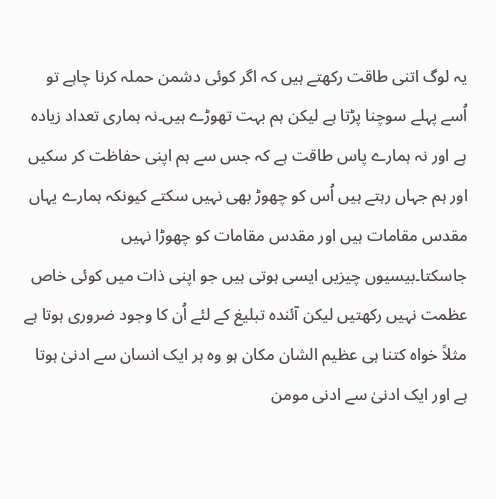یہ لوگ اتنی طاقت رکھتے ہیں کہ اگر کوئی دشمن حملہ کرنا چاہے تو اُسے پہلے سوچنا پڑتا ہے لیکن ہم بہت تھوڑے ہیں۔نہ ہماری تعداد زیادہ ہے اور نہ ہمارے پاس طاقت ہے کہ جس سے ہم اپنی حفاظت کر سکیں اور ہم جہاں رہتے ہیں اُس کو چھوڑ بھی نہیں سکتے کیونکہ ہمارے یہاں مقدس مقامات ہیں اور مقدس مقامات کو چھوڑا نہیں جاسکتا۔بیسیوں چیزیں ایسی ہوتی ہیں جو اپنی ذات میں کوئی خاص عظمت نہیں رکھتیں لیکن آئندہ تبلیغ کے لئے اُن کا وجود ضروری ہوتا ہے مثلاً خواہ کتنا ہی عظیم الشان مکان ہو وہ ہر ایک انسان سے ادنیٰ ہوتا ہے اور ایک ادنیٰ سے ادنی مومن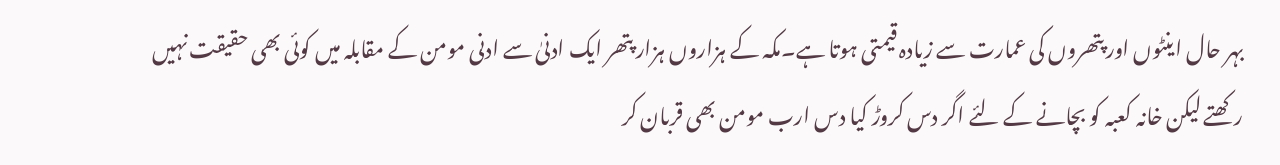بہر حال اینٹوں اور پتھروں کی عمارت سے زیادہ قیمتی ہوتا ہے۔مکہ کے ہزاروں ہزار پتھر ایک ادنیٰ سے ادنی مومن کے مقابلہ میں کوئی بھی حقیقت نہیں رکھتے لیکن خانہ کعبہ کو بچانے کے لئے اگر دس کروڑ کیا دس ارب مومن بھی قربان کر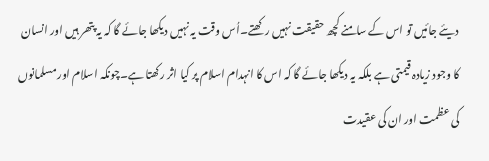دیئے جائیں تو اس کے سامنے کچھ حقیقت نہیں رکھتے۔اُس وقت یہ نہیں دیکھا جائے گا کہ یہ پتھر ہیں اور انسان کا وجود زیادہ قیمتی ہے بلکہ یہ دیکھا جائے گا کہ اس کا انہدام اسلام پر کیا اثر رکھتا ہے۔چونکہ اسلام اور مسلمانوں کی عظمت اور ان کی عقیدت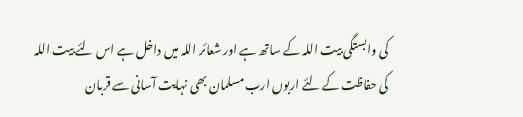کی وابستگی بیت اللہ کے ساتھ ہے اور شعائر اللہ میں داخل ہے اس لئے بیت اللہ کی حفاظت کے لئے اربوں ارب مسلمان بھی نہایت آسانی سے قربان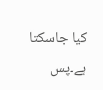کیا جاسکتا ہے۔پس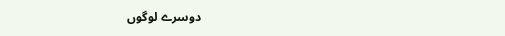دوسرے لوگوں